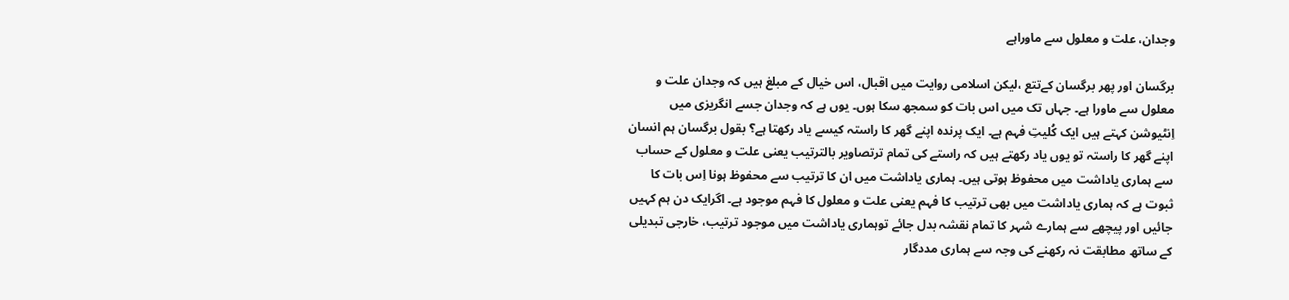وجدان، علت و معلول سے ماوراہے

برگسان اور پھر برگسان کےتتع ،لیکن اسلامی روایت میں اقبال، اس خیال کے مبلغ ہیں کہ وجدان علت و معلول سے ماورا ہے۔ جہاں تک میں اس بات کو سمجھ سکا ہوں۔ یوں ہے کہ وجدان جسے انگریزی میں اِنٹیوشن کہتے ہیں ایک کُلیتِ فہم ہے۔ ایک پرندہ اپنے گھر کا راستہ کیسے یاد رکھتا ہے؟ بقول برگسان ہم انسان اپنے گھر کا راستہ تو یوں یاد رکھتے ہیں کہ راستے کی تمام ترتصاویر بالترتیب یعنی علت و معلول کے حساب سے ہماری یاداشت میں محفوظ ہوتی ہیں۔ ہماری یاداشت میں ان کا ترتیب سے محفوظ ہونا اِس بات کا ثبوت ہے کہ ہماری یاداشت میں بھی ترتیب کا فہم یعنی علت و معلول کا فہم موجود ہے۔ اگرایک دن ہم کہیں جائیں اور پیچھے سے ہمارے شہر کا تمام نقشہ بدل جائے توہماری یاداشت میں موجود ترتیب، خارجی تبدیلی کے ساتھ مطابقت نہ رکھنے کی وجہ سے ہماری مددگار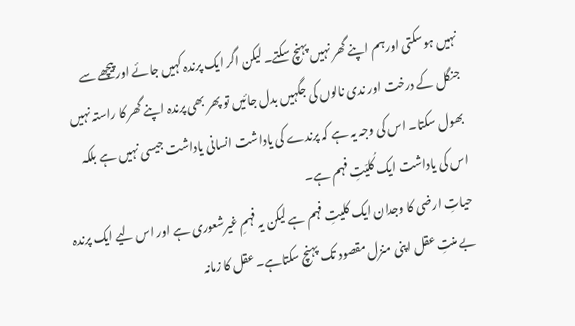نہیں ہوسکتی اورہم اپنے گھر نہیں پہنچ سکتے۔ لیکن اگر ایک پرندہ کہیں جائے اورپیچھے سے جنگل کے درخت اور ندی نالوں کی جگہیں بدل جائیں تو پھر بھی پرندہ اپنے گھر کا راستہ نہیں بھول سکتا۔ اس کی وجہ یہ ہے کہ پرندے کی یاداشت انسانی یاداشت جیسی نہیں ہے بلکہ اس کی یاداشت ایک کُلیّتِ فہم ہے۔
حیاتِ ارضی کا وجدان ایک کلیتِ فہم ہے لیکن یہ فہمِ غیرشعوری ہے اور اس لیے ایک پرندہ بے منتِ عقل اپنی منزل مقصود تک پہنچ سکتاہے۔ عقل کا زمانہ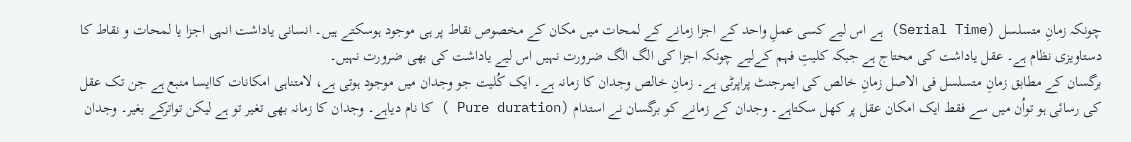چونکہ زمانِ متسلسل (Serial Time) ہے اس لیے کسی عملِ واحد کے اجزا زمانے کے لمحات میں مکان کے مخصوص نقاط پر ہی موجود ہوسکتے ہیں۔ انسانی یاداشت انہی اجزا یا لمحات و نقاط کا دستاویزی نظام ہے۔ عقل یاداشت کی محتاج ہے جبکہ کلیتِ فہم کےلیے چونکہ اجزا کی الگ الگ ضرورت نہیں اس لیے یاداشت کی بھی ضرورت نہیں۔
برگسان کے مطابق زمانِ متسلسل فی الاصل زمانِ خالص کی ایمرجنٹ پراپرٹی ہے۔ زمانِ خالص وجدان کا زمانہ ہے۔ ایک کُلیت جو وجدان میں موجود ہوتی ہے، لامتناہی امکانات کاایسا منبع ہے جن تک عقل کی رسائی ہو تواُن میں سے فقط ایک امکان عقل پر کھل سکتاہے۔ وجدان کے زمانے کو برگسان نے استدام (Pure duration ) کا نام دیاہے۔ وجدان کا زمانہ بھی تغیر تو ہے لیکن تواترکے بغیر۔ وجدان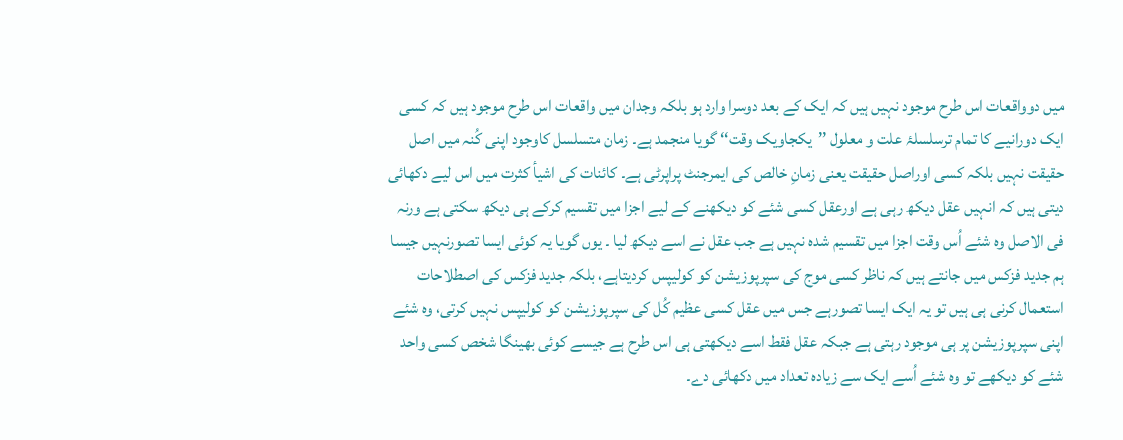میں دوواقعات اس طرح موجود نہیں ہیں کہ ایک کے بعد دوسرا وارد ہو بلکہ وجدان میں واقعات اس طرح موجود ہیں کہ کسی ایک دورانیے کا تمام ترسلسلۂ علت و معلول ’’یکجاویک وقت‘‘ گویا منجمد ہے۔ زمان متسلسل کاوجود اپنی کُنہ میں اصل حقیقت نہیں بلکہ کسی اوراصل حقیقت یعنی زمانِ خالص کی ایمرجنٹ پراپرٹی ہے۔ کائنات کی اشیأ کثرت میں اس لیے دکھائی دیتی ہیں کہ انہیں عقل دیکھ رہی ہے اورعقل کسی شئے کو دیکھنے کے لیے اجزا میں تقسیم کرکے ہی دیکھ سکتی ہے ورنہ فی الاصل وہ شئے اُس وقت اجزا میں تقسیم شدہ نہیں ہے جب عقل نے اسے دیکھ لیا ۔ یوں گویا یہ کوئی ایسا تصورنہیں جیسا ہم جدید فزکس میں جانتے ہیں کہ ناظر کسی موج کی سپرپوزیشن کو کولیپس کردیتاہے، بلکہ جدید فزکس کی اصطلاحات استعمال کرنی ہی ہیں تو یہ ایک ایسا تصورہے جس میں عقل کسی عظیم کُل کی سپرپوزیشن کو کولیپس نہیں کرتی، وہ شئے اپنی سپرپوزیشن پر ہی موجود رہتی ہے جبکہ عقل فقط اسے دیکھتی ہی اس طرح ہے جیسے کوئی بھینگا شخص کسی واحد شئے کو دیکھے تو وہ شئے اُسے ایک سے زیادہ تعداد میں دکھائی دے۔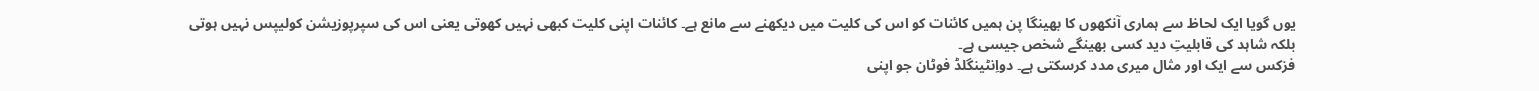یوں گویا ایک لحاظ سے ہماری آنکھوں کا بھینگا پن ہمیں کائنات کو اس کی کلیت میں دیکھنے سے مانع ہے۔ کائنات اپنی کلیت کبھی نہیں کھوتی یعنی اس کی سپرپوزیشن کولیپس نہیں ہوتی بلکہ شاہد کی قابلیتِ دید کسی بھینگے شخص جیسی ہے۔
فزکس سے ایک اور مثال میری مدد کرسکتی ہے۔ دواِنٹینگلڈ فوٹان جو اپنی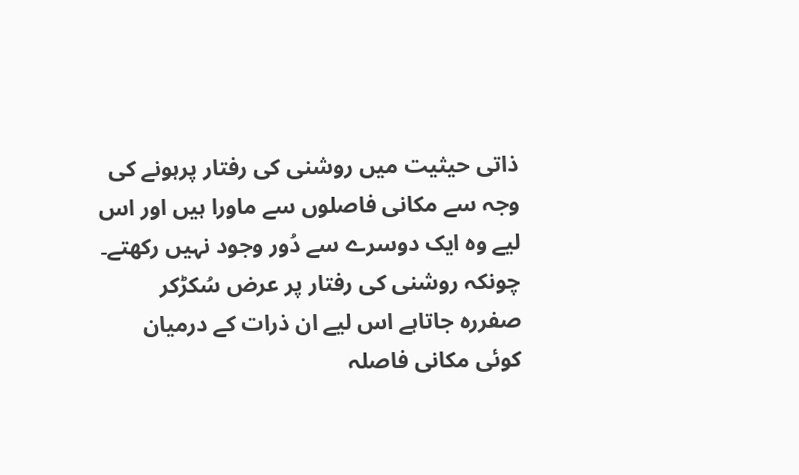ذاتی حیثیت میں روشنی کی رفتار پرہونے کی وجہ سے مکانی فاصلوں سے ماورا ہیں اور اس لیے وہ ایک دوسرے سے دُور وجود نہیں رکھتے۔ چونکہ روشنی کی رفتار پر عرض سُکڑکر صفررہ جاتاہے اس لیے ان ذرات کے درمیان کوئی مکانی فاصلہ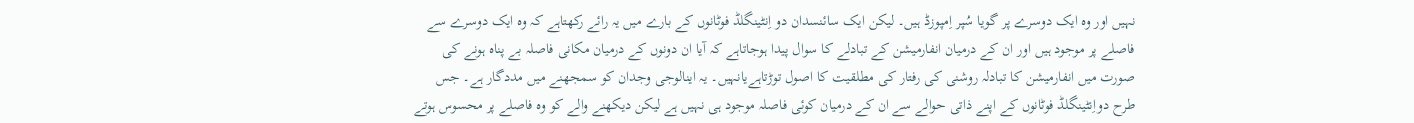نہیں اور وہ ایک دوسرے پر گویا سُپر اِمپوزڈ ہیں۔ لیکن ایک سائنسدان دو اِنٹینگلڈ فوٹانوں کے بارے میں یہ رائے رکھتاہے کہ وہ ایک دوسرے سے فاصلے پر موجود ہیں اور ان کے درمیان انفارمیشن کے تبادلے کا سوال پیدا ہوجاتاہے کہ آیا ان دونوں کے درمیان مکانی فاصلہ بے پناہ ہونے کی صورت میں انفارمیشن کا تبادلہ روشنی کی رفتار کی مطلقیت کا اصول توڑتاہےیانہیں۔ یہ اینالوجی وجدان کو سمجھنے میں مددگار ہے۔ جس طرح دواِنٹینگلڈ فوٹانوں کے اپنے ذاتی حوالے سے ان کے درمیان کوئی فاصلہ موجود ہی نہیں ہے لیکن دیکھنے والے کو وہ فاصلے پر محسوس ہوتے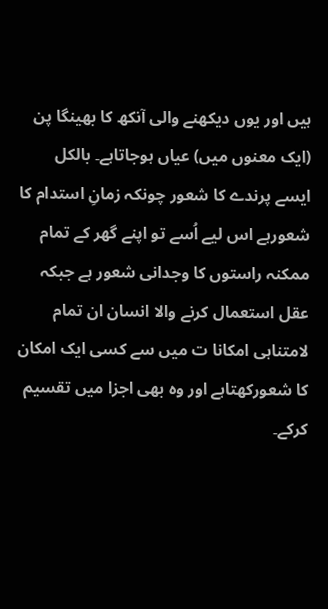ہیں اور یوں دیکھنے والی آنکھ کا بھینگا پن (ایک معنوں میں) عیاں ہوجاتاہے۔ بالکل ایسے پرندے کا شعور چونکہ زمانِ استدام کا شعورہے اس لیے اُسے تو اپنے گھر کے تمام ممکنہ راستوں کا وجدانی شعور ہے جبکہ عقل استعمال کرنے والا انسان ان تمام لامتناہی امکانا ت میں سے کسی ایک امکان کا شعورکھتاہے اور وہ بھی اجزا میں تقسیم کرکے۔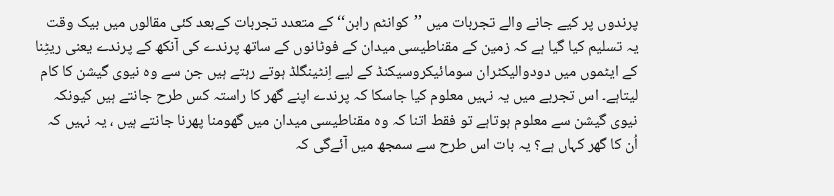پرندوں پر کیے جانے والے تجربات میں ’’کوانٹم رابن‘‘ کے متعدد تجربات کےبعد کئی مقالوں میں بیک وقت یہ تسلیم کیا گیا ہے کہ زمین کے مقناطیسی میدان کے فوٹانوں کے ساتھ پرندے کی آنکھ کے پرندے یعنی ریٹِنا کے ایٹموں میں دودوالیکٹران سومائیکروسیکنڈ کے لیے اِنٹینگلڈ ہوتے رہتے ہیں جن سے وہ نیوی گیشن کا کام لیتاہے۔ اس تجربے میں یہ نہیں معلوم کیا جاسکا کہ پرندے اپنے گھر کا راستہ کس طرح جانتے ہیں کیونکہ نیوی گیشن سے معلوم ہوتاہے تو فقط اتنا کہ وہ مقناطیسی میدان میں گھومنا پھرنا جانتے ہیں ، یہ نہیں کہ اُن کا گھر کہاں ہے؟ یہ بات اس طرح سے سمجھ میں آئےگی کہ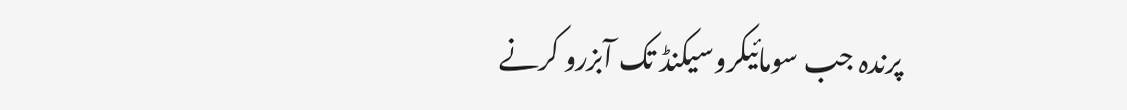پرندہ جب سومائیکروسیکنڈ تک آبزرو کرنے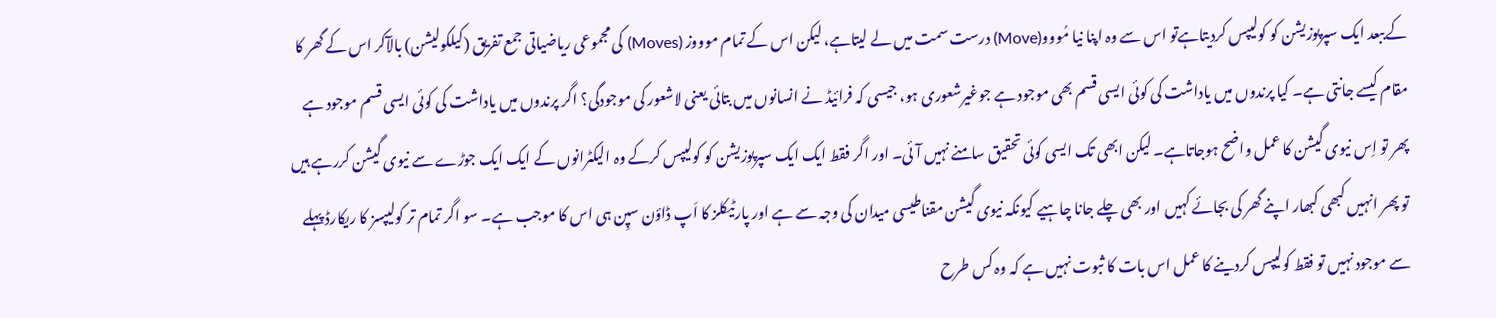کےببعد ایک سپرپوزیشن کو کولیپس کردیتاہےتو اس سے وہ اپنا نیا مُووو(Move) درست سمت میں لے لیتاہے، لیکن اس کے تمام موووز (Moves) کی مجموعی ریاضیاتی جمع تفریق (کیلکولیشن) بالآکر اس کے گھر کا مقام کیسے جانتی ہے۔ کیا پرندوں میں یاداشت کی کوئی ایسی قسم بھی موجود ہے جوغیرشعوری ہو، جیسی کہ فرائیڈ نے انسانوں میں بتائی یعنی لاشعور کی موجودگی؟ اگر پرندوں میں یاداشت کی کوئی ایسی قسم موجود ہے پھر تو اِس نیوی گیشن کا عمل واضح ہوجاتاہے۔ لیکن ابھی تک ایسی کوئی تحقیق سامنے نہیں آئی۔ اور اگر فقط ایک ایک سپرپوزیشن کو کولیپس کرکے وہ الیکٹرانوں کے ایک ایک جوڑے سے نیوی گیشن کررہے ہیں تو پھر انہیں کبھی کبھار اپنے گھر کی بجائے کہیں اور بھی چلے جانا چاہیے کیونکہ نیوی گیشن مقناطیسی میدان کی وجہ سے ہے اور پارٹیکلز کا اَپ ڈاؤن سپِن ہی اس کا موجب ہے۔ سو اگر تمام تر کولیپسز کا ریکارڈ پہلے سے موجود نہیں تو فقط کولیپس کردینے کا عمل اس بات کا ثبوت نہیں ہے کہ وہ کس طرح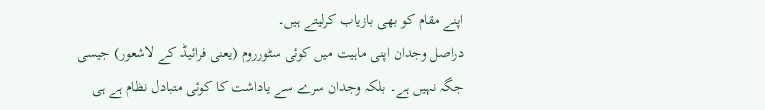اپنے مقام کو بھی بازیاب کرلیتے ہیں۔
دراصل وجدان اپنی ماہیت میں کوئی سٹورروم (یعنی فرائیڈ کے لاشعور) جیسی جگہ نہیں ہے۔ بلکہ وجدان سرے سے یاداشت کا کوئی متبادل نظام ہے ہی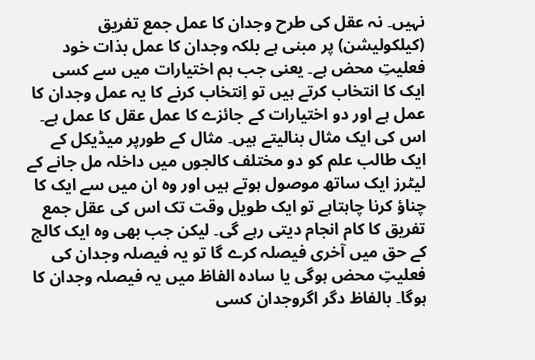نہیں۔ نہ عقل کی طرح وجدان کا عمل جمع تفریق (کیلکولیشن) پر مبنی ہے بلکہ وجدان کا عمل بذات خود فعلیتِ محض ہے۔ یعنی جب ہم اختیارات میں سے کسی ایک کا انتخاب کرتے ہیں تو اِنتخاب کرنے کا یہ عمل وجدان کا عمل ہے اور دو اختیارات کے جائزے کا عمل عقل کا عمل ہے۔ اس کی ایک مثال بنالیتے ہیں۔ مثال کے طورپر میڈیکل کے ایک طالب علم کو دو مختلف کالجوں میں داخلہ مل جانے کے لیٹرز ایک ساتھ موصول ہوتے ہیں اور وہ ان میں سے ایک کا چناؤ کرنا چاہتاہے تو ایک طویل وقت تک اس کی عقل جمع تفریق کا کام انجام دیتی رہے گی۔ لیکن جب بھی وہ ایک کالج کے حق میں آخری فیصلہ کرے گا تو یہ فیصلہ وجدان کی فعلیتِ محض ہوگی یا سادہ الفاظ میں یہ فیصلہ وجدان کا ہوگا۔ بالفاظ دگر اگروجدان کسی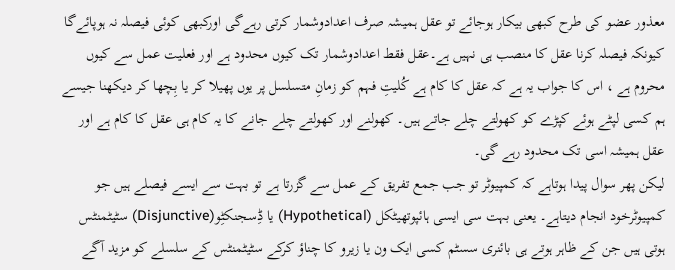معذور عضو کی طرح کبھی بیکار ہوجائے تو عقل ہمیشہ صرف اعدادوشمار کرتی رہےگی اورکبھی کوئی فیصلہ نہ ہوپائےگا کیونکہ فیصلہ کرنا عقل کا منصب ہی نہیں ہے۔عقل فقط اعدادوشمار تک کیوں محدود ہے اور فعلیت عمل سے کیوں محروم ہے ، اس کا جواب یہ ہے کہ عقل کا کام ہے کُلیتِ فہم کو زمانِ متسلسل پر یوں پھیلا کر یا بِچھا کر دیکھنا جیسے ہم کسی لپٹے ہوئے کپڑے کو کھولتے چلے جاتے ہیں۔ کھولنے اور کھولتے چلے جانے کا یہ کام ہی عقل کا کام ہے اور عقل ہمیشہ اسی تک محدود رہے گی۔
لیکن پھر سوال پیدا ہوتاہے کہ کمپیوٹر تو جب جمع تفریق کے عمل سے گزرتا ہے تو بہت سے ایسے فیصلے ہیں جو کمپیوٹرخود انجام دیتاہے۔ یعنی بہت سی ایسی ہائپوتھیٹکل (Hypothetical) یا ڈِسجنکٹِو(Disjunctive) سٹیٹمنٹس ہوتی ہیں جن کے ظاہر ہوتے ہی بائنری سسٹم کسی ایک ون یا زیرو کا چناؤ کرکے سٹیٹمنٹس کے سلسلے کو مزید آگے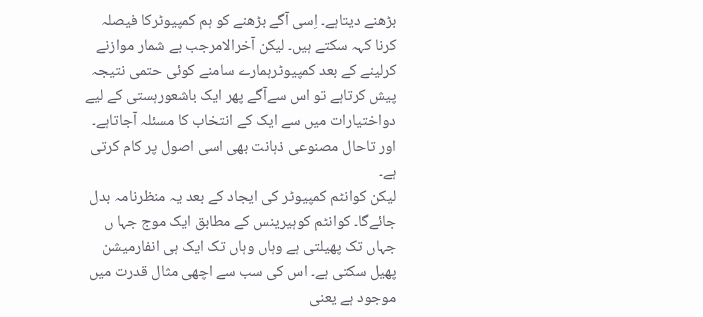بڑھنے دیتاہے۔ اِسی آگے بڑھنے کو ہم کمپیوٹرکا فیصلہ کرنا کہہ سکتے ہیں۔ لیکن آخرالامرجب بے شمار موازنے کرلینے کے بعد کمپیوٹرہمارے سامنے کوئی حتمی نتیجہ پیش کرتاہے تو اس سےآگے پھر ایک باشعورہستی کے لیے دواختیارات میں سے ایک کے انتخاب کا مسئلہ آجاتاہے۔ اور تاحال مصنوعی ذہانت بھی اسی اصول پر کام کرتی ہے۔
لیکن کوانٹم کمپیوٹر کی ایجاد کے بعد یہ منظرنامہ بدل جائےگا۔ کوانٹم کوہیرینس کے مطابق ایک موج جہا ں جہاں تک پھیلتی ہے وہاں وہاں تک ایک ہی انفارمیشن پھیل سکتی ہے۔ اس کی سب سے اچھی مثال قدرت میں موجود ہے یعنی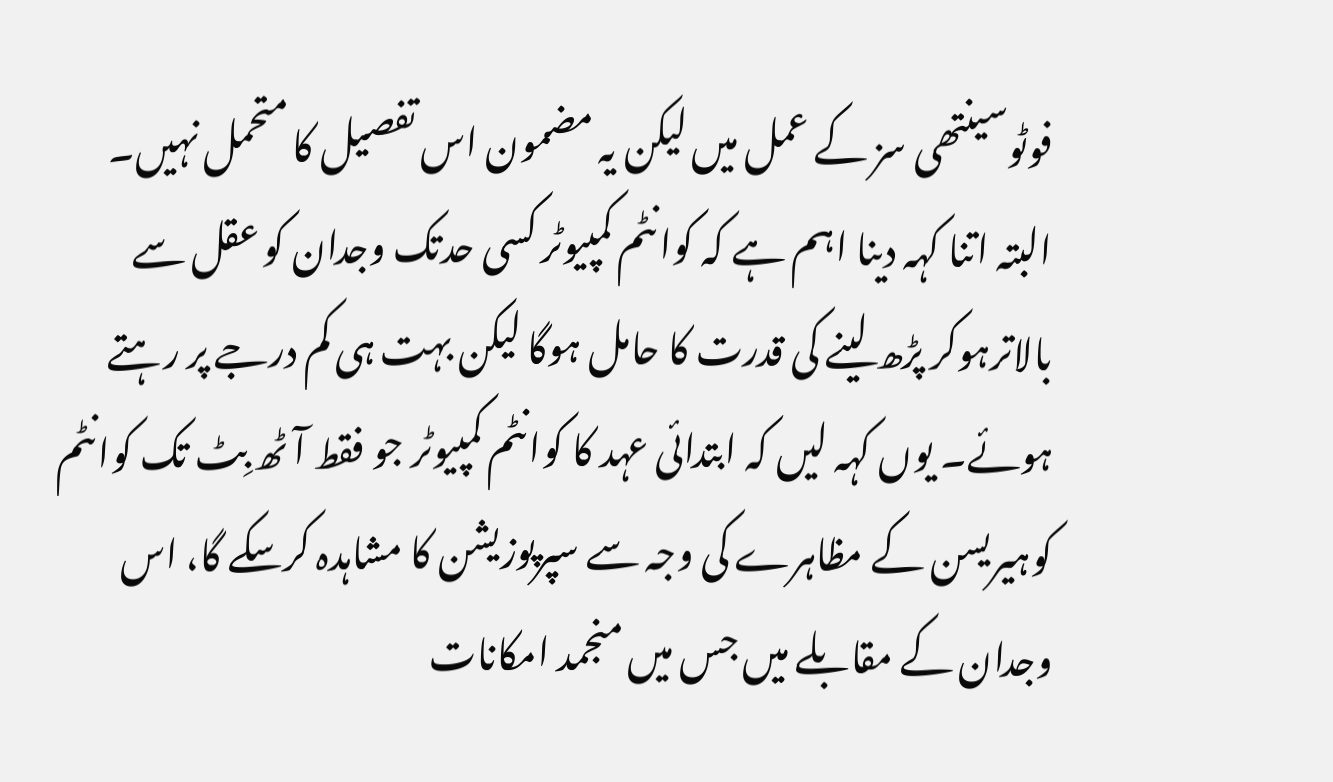فوٹوسینتھی سز کے عمل میں لیکن یہ مضمون اس تفصیل کا متحمل نہیں۔ البتہ اتنا کہہ دینا اہم ہے کہ کوانٹم کمپیوٹر کسی حدتک وجدان کو عقل سے بالاترہوکر پڑھ لینے کی قدرت کا حامل ہوگا لیکن بہت ہی کم درجے پر رہتے ہوئے۔ یوں کہہ لیں کہ ابتدائی عہد کا کوانٹم کمپیوٹر جو فقط آٹھ بِٹ تک کوانٹم کوہیریسن کے مظاہرے کی وجہ سے سپرپوزیشن کا مشاہدہ کرسکے گا، اس وجدان کے مقابلے میں جس میں منجمد امکانات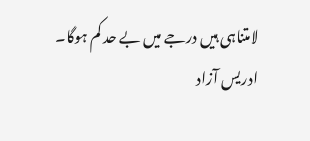لامتناہی ہیں درجے میں بے حد کم ہوگا۔
ادریس آزاد